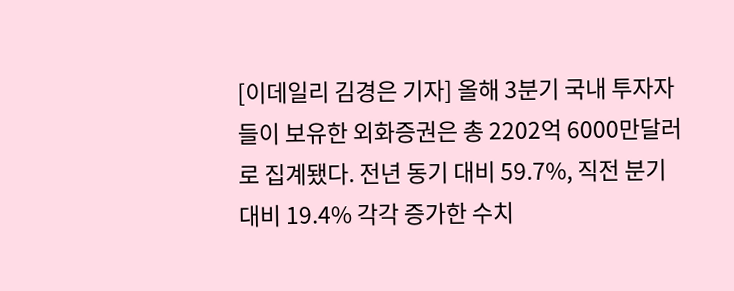[이데일리 김경은 기자] 올해 3분기 국내 투자자들이 보유한 외화증권은 총 2202억 6000만달러로 집계됐다. 전년 동기 대비 59.7%, 직전 분기 대비 19.4% 각각 증가한 수치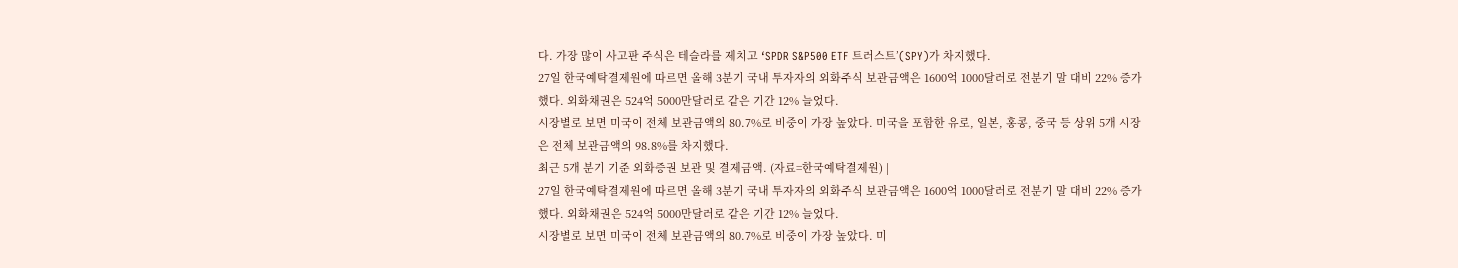다. 가장 많이 사고판 주식은 테슬라를 제치고 ‘SPDR S&P500 ETF 트러스트’(SPY)가 차지했다.
27일 한국예탁결제원에 따르면 올해 3분기 국내 투자자의 외화주식 보관금액은 1600억 1000달러로 전분기 말 대비 22% 증가했다. 외화채권은 524억 5000만달러로 같은 기간 12% 늘었다.
시장별로 보면 미국이 전체 보관금액의 80.7%로 비중이 가장 높았다. 미국을 포함한 유로, 일본, 홍콩, 중국 등 상위 5개 시장은 전체 보관금액의 98.8%를 차지했다.
최근 5개 분기 기준 외화증권 보관 및 결제금액. (자료=한국예탁결제원) |
27일 한국예탁결제원에 따르면 올해 3분기 국내 투자자의 외화주식 보관금액은 1600억 1000달러로 전분기 말 대비 22% 증가했다. 외화채권은 524억 5000만달러로 같은 기간 12% 늘었다.
시장별로 보면 미국이 전체 보관금액의 80.7%로 비중이 가장 높았다. 미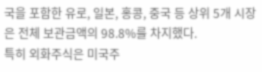국을 포함한 유로, 일본, 홍콩, 중국 등 상위 5개 시장은 전체 보관금액의 98.8%를 차지했다.
특히 외화주식은 미국주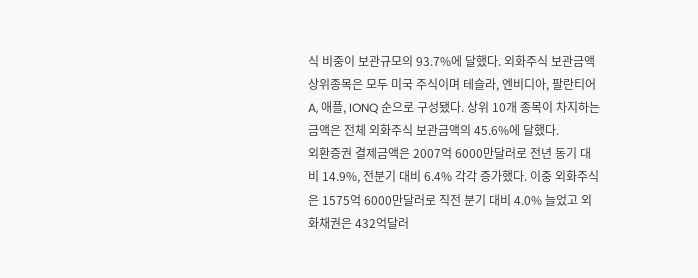식 비중이 보관규모의 93.7%에 달했다. 외화주식 보관금액 상위종목은 모두 미국 주식이며 테슬라, 엔비디아, 팔란티어A, 애플, IONQ 순으로 구성됐다. 상위 10개 종목이 차지하는 금액은 전체 외화주식 보관금액의 45.6%에 달했다.
외환증권 결제금액은 2007억 6000만달러로 전년 동기 대비 14.9%, 전분기 대비 6.4% 각각 증가했다. 이중 외화주식은 1575억 6000만달러로 직전 분기 대비 4.0% 늘었고 외화채권은 432억달러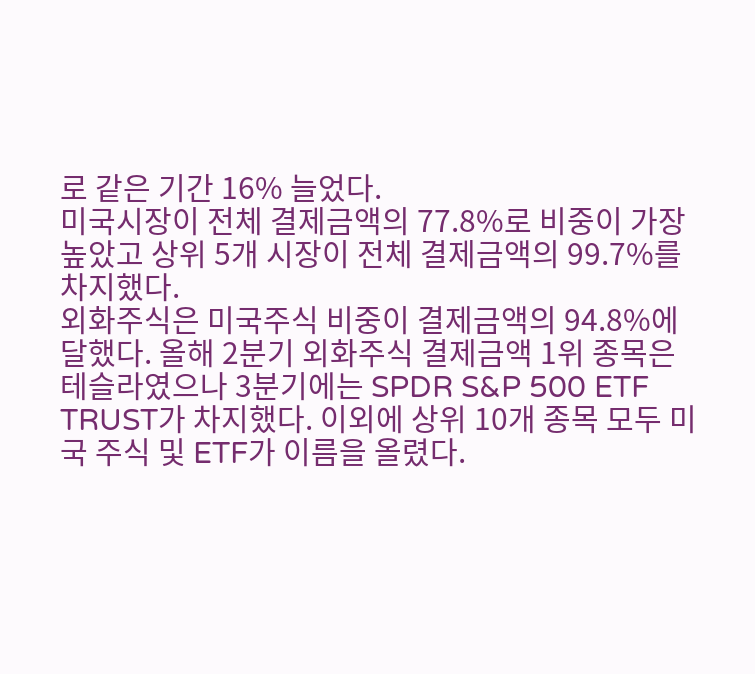로 같은 기간 16% 늘었다.
미국시장이 전체 결제금액의 77.8%로 비중이 가장 높았고 상위 5개 시장이 전체 결제금액의 99.7%를 차지했다.
외화주식은 미국주식 비중이 결제금액의 94.8%에 달했다. 올해 2분기 외화주식 결제금액 1위 종목은 테슬라였으나 3분기에는 SPDR S&P 500 ETF TRUST가 차지했다. 이외에 상위 10개 종목 모두 미국 주식 및 ETF가 이름을 올렸다.